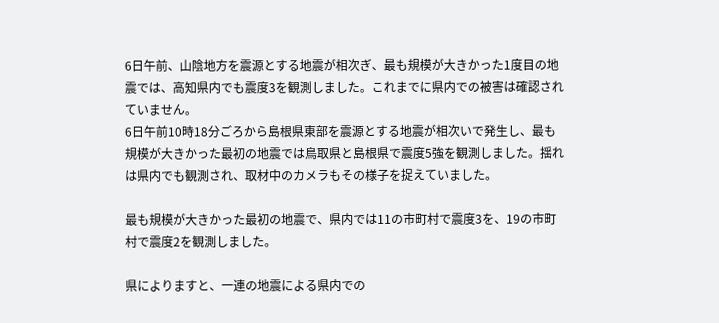6日午前、山陰地方を震源とする地震が相次ぎ、最も規模が大きかった1度目の地震では、高知県内でも震度3を観測しました。これまでに県内での被害は確認されていません。
6日午前10時18分ごろから島根県東部を震源とする地震が相次いで発生し、最も規模が大きかった最初の地震では鳥取県と島根県で震度5強を観測しました。揺れは県内でも観測され、取材中のカメラもその様子を捉えていました。

最も規模が大きかった最初の地震で、県内では11の市町村で震度3を、19の市町村で震度2を観測しました。

県によりますと、一連の地震による県内での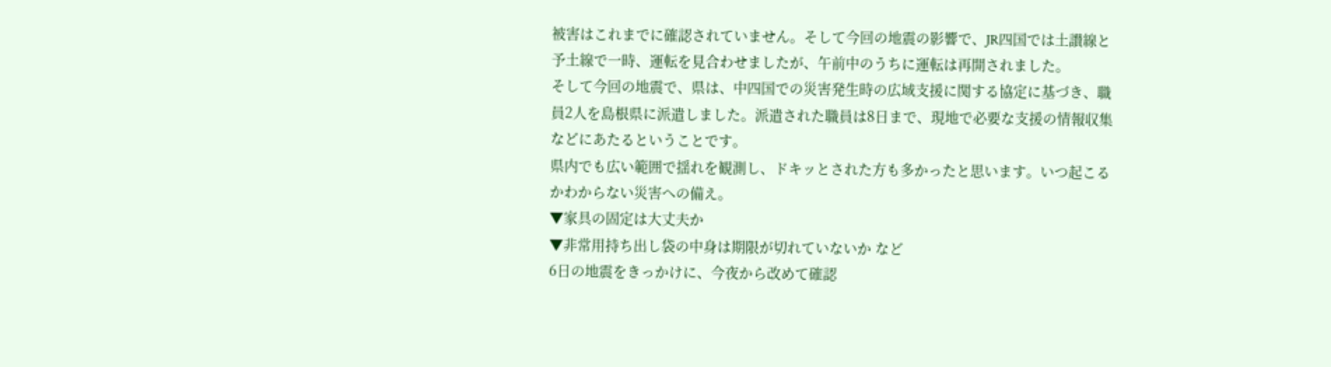被害はこれまでに確認されていません。そして今回の地震の影響で、JR四国では土讃線と予土線で一時、運転を見合わせましたが、午前中のうちに運転は再開されました。
そして今回の地震で、県は、中四国での災害発生時の広域支援に関する協定に基づき、職員2人を島根県に派遣しました。派遣された職員は8日まで、現地で必要な支援の情報収集などにあたるということです。
県内でも広い範囲で揺れを観測し、ドキッとされた方も多かったと思います。いつ起こるかわからない災害への備え。
▼家具の固定は大丈夫か
▼非常用持ち出し袋の中身は期限が切れていないか など
6日の地震をきっかけに、今夜から改めて確認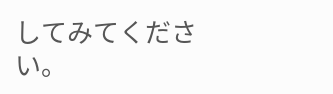してみてください。